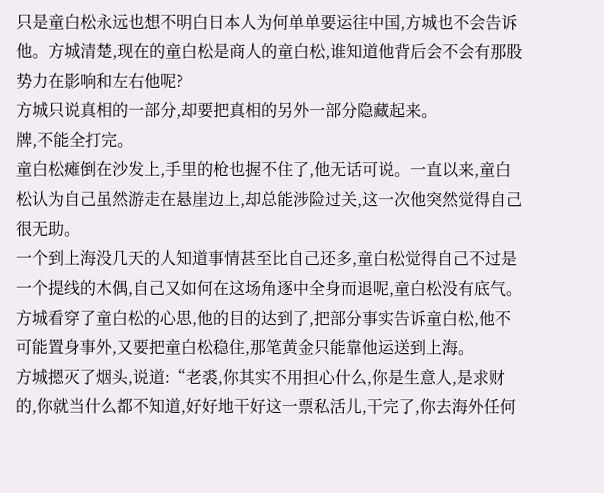只是童白松永远也想不明白日本人为何单单要运往中国,方城也不会告诉他。方城清楚,现在的童白松是商人的童白松,谁知道他背后会不会有那股势力在影响和左右他呢?
方城只说真相的一部分,却要把真相的另外一部分隐藏起来。
牌,不能全打完。
童白松瘫倒在沙发上,手里的枪也握不住了,他无话可说。一直以来,童白松认为自己虽然游走在悬崖边上,却总能涉险过关,这一次他突然觉得自己很无助。
一个到上海没几天的人知道事情甚至比自己还多,童白松觉得自己不过是一个提线的木偶,自己又如何在这场角逐中全身而退呢,童白松没有底气。
方城看穿了童白松的心思,他的目的达到了,把部分事实告诉童白松,他不可能置身事外,又要把童白松稳住,那笔黄金只能靠他运送到上海。
方城摁灭了烟头,说道:“老裘,你其实不用担心什么,你是生意人,是求财的,你就当什么都不知道,好好地干好这一票私活儿,干完了,你去海外任何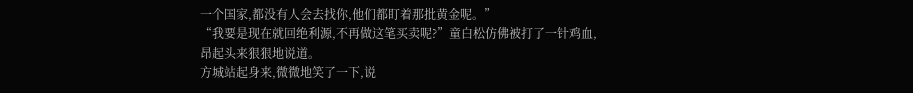一个国家,都没有人会去找你,他们都盯着那批黄金呢。”
“我要是现在就回绝利源,不再做这笔买卖呢?”童白松仿佛被打了一针鸡血,昂起头来狠狠地说道。
方城站起身来,微微地笑了一下,说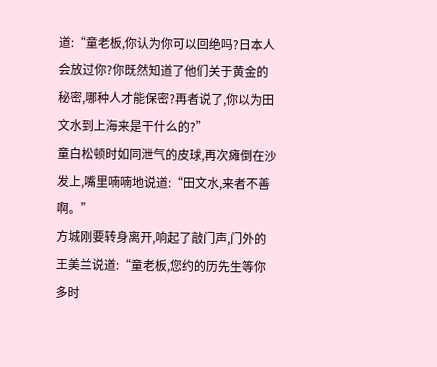道:“童老板,你认为你可以回绝吗?日本人会放过你?你既然知道了他们关于黄金的秘密,哪种人才能保密?再者说了,你以为田文水到上海来是干什么的?”
童白松顿时如同泄气的皮球,再次瘫倒在沙发上,嘴里喃喃地说道:“田文水,来者不善啊。”
方城刚要转身离开,响起了敲门声,门外的王美兰说道:“童老板,您约的历先生等你多时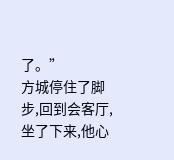了。”
方城停住了脚步,回到会客厅,坐了下来,他心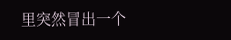里突然冒出一个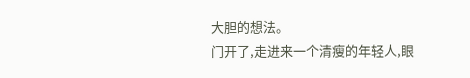大胆的想法。
门开了,走进来一个清瘦的年轻人,眼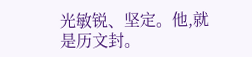光敏锐、坚定。他,就是历文封。